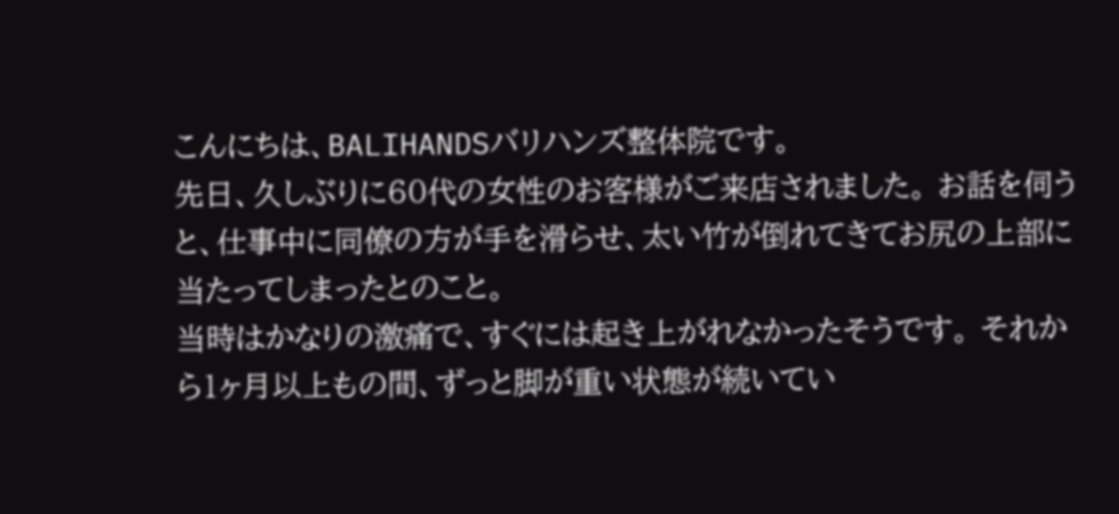こんにちは、BALIHANDSバリハンズ整体院です。
先日、久しぶりに60代の女性のお客様がご来店されました。 お話を伺うと、仕事中に同僚の方が手を滑らせ、太い竹が倒れてきてお尻の上部に当たってしまったとのこと。
当時はかなりの激痛で、すぐには起き上がれなかったそうです。 それから1ヶ月以上もの間、ずっと脚が重い状態が続いてい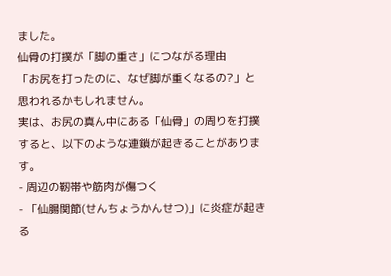ました。
仙骨の打撲が「脚の重さ」につながる理由
「お尻を打ったのに、なぜ脚が重くなるの?」と思われるかもしれません。
実は、お尻の真ん中にある「仙骨」の周りを打撲すると、以下のような連鎖が起きることがあります。
- 周辺の靭帯や筋肉が傷つく
- 「仙腸関節(せんちょうかんせつ)」に炎症が起きる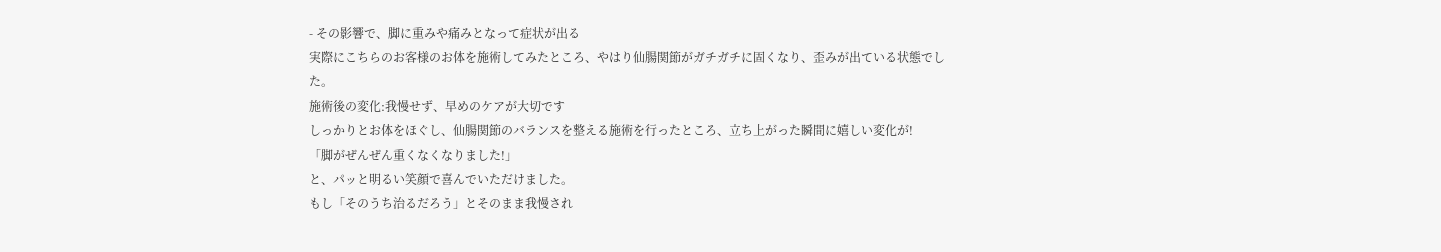- その影響で、脚に重みや痛みとなって症状が出る
実際にこちらのお客様のお体を施術してみたところ、やはり仙腸関節がガチガチに固くなり、歪みが出ている状態でした。
施術後の変化:我慢せず、早めのケアが大切です
しっかりとお体をほぐし、仙腸関節のバランスを整える施術を行ったところ、立ち上がった瞬間に嬉しい変化が!
「脚がぜんぜん重くなくなりました!」
と、パッと明るい笑顔で喜んでいただけました。
もし「そのうち治るだろう」とそのまま我慢され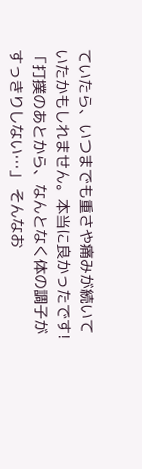ていたら、いつまでも重さや痛みが続いていたかもしれません。本当に良かったです!
「打撲のあとから、なんとなく体の調子がすっきりしない…」 そんなお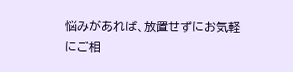悩みがあれば、放置せずにお気軽にご相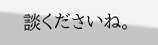談くださいね。